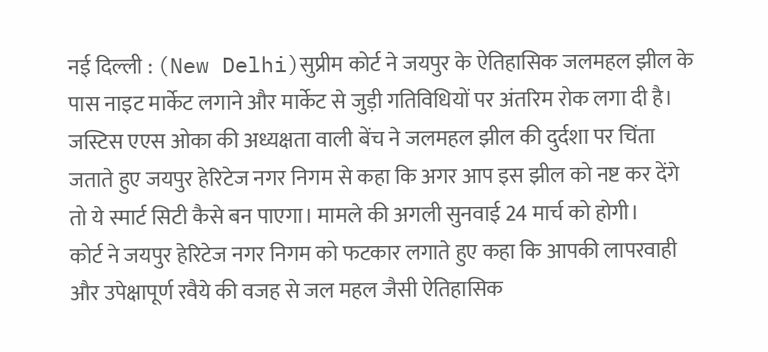नई दिल्ली : (New Delhi)सुप्रीम कोर्ट ने जयपुर के ऐतिहासिक जलमहल झील के पास नाइट मार्केट लगाने और मार्केट से जुड़ी गतिविधियों पर अंतरिम रोक लगा दी है। जस्टिस एएस ओका की अध्यक्षता वाली बेंच ने जलमहल झील की दुर्दशा पर चिंता जताते हुए जयपुर हेरिटेज नगर निगम से कहा कि अगर आप इस झील को नष्ट कर देंगे तो ये स्मार्ट सिटी कैसे बन पाएगा। मामले की अगली सुनवाई 24 मार्च को होगी।
कोर्ट ने जयपुर हेरिटेज नगर निगम को फटकार लगाते हुए कहा कि आपकी लापरवाही और उपेक्षापूर्ण रवैये की वजह से जल महल जैसी ऐतिहासिक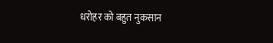धरोहर को बहुत नुकसान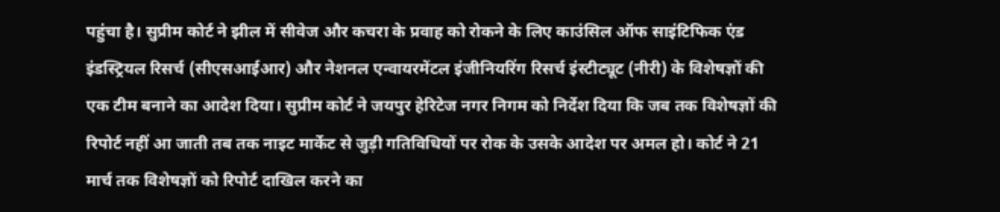पहुंचा है। सुप्रीम कोर्ट ने झील में सीवेज और कचरा के प्रवाह को रोकने के लिए काउंसिल ऑफ साइंटिफिक एंड इंडस्ट्रियल रिसर्च (सीएसआईआर) और नेशनल एन्वायरमेंटल इंजीनियरिंग रिसर्च इंस्टीट्यूट (नीरी) के विशेषज्ञों की एक टीम बनाने का आदेश दिया। सुप्रीम कोर्ट ने जयपुर हेरिटेज नगर निगम को निर्देश दिया कि जब तक विशेषज्ञों की रिपोर्ट नहीं आ जाती तब तक नाइट मार्केट से जुड़ी गतिविधियों पर रोक के उसके आदेश पर अमल हो। कोर्ट ने 21 मार्च तक विशेषज्ञों को रिपोर्ट दाखिल करने का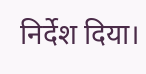निर्देश दिया।